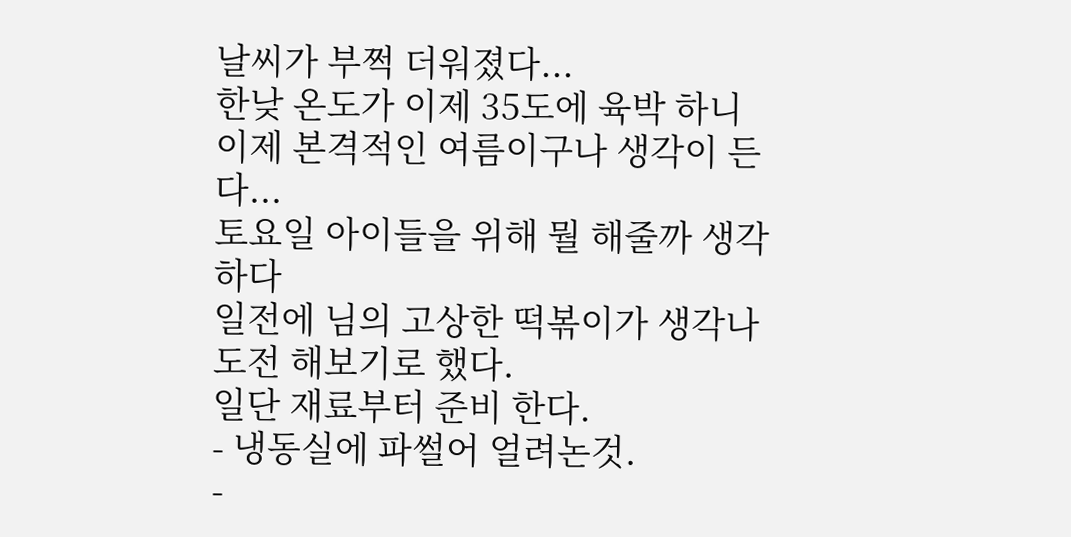날씨가 부쩍 더워졌다...
한낮 온도가 이제 35도에 육박 하니 이제 본격적인 여름이구나 생각이 든다...
토요일 아이들을 위해 뭘 해줄까 생각 하다
일전에 님의 고상한 떡볶이가 생각나 도전 해보기로 했다.
일단 재료부터 준비 한다.
- 냉동실에 파썰어 얼려논것.
-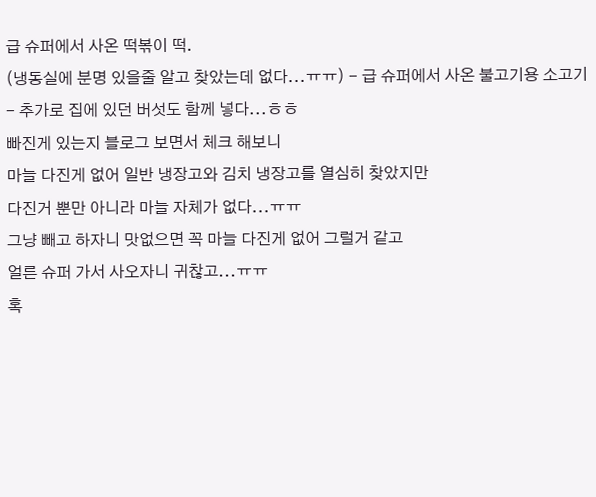급 슈퍼에서 사온 떡볶이 떡.
(냉동실에 분명 있을줄 알고 찾았는데 없다...ㅠㅠ) - 급 슈퍼에서 사온 불고기용 소고기
- 추가로 집에 있던 버섯도 함께 넣다...ㅎㅎ
빠진게 있는지 블로그 보면서 체크 해보니
마늘 다진게 없어 일반 냉장고와 김치 냉장고를 열심히 찾았지만
다진거 뿐만 아니라 마늘 자체가 없다...ㅠㅠ
그냥 빼고 하자니 맛없으면 꼭 마늘 다진게 없어 그럴거 같고
얼른 슈퍼 가서 사오자니 귀찮고...ㅠㅠ
혹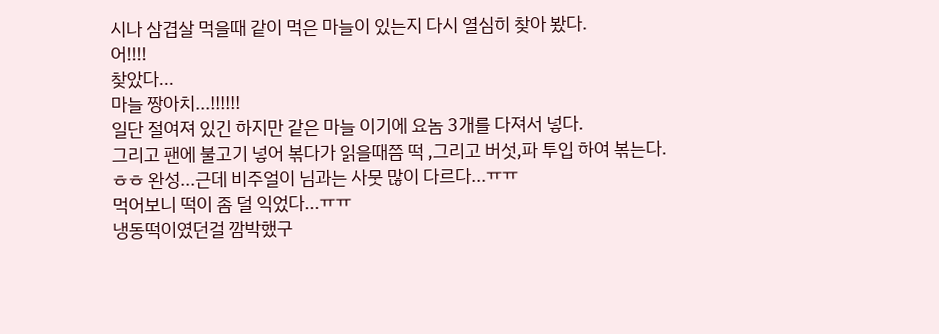시나 삼겹살 먹을때 같이 먹은 마늘이 있는지 다시 열심히 찾아 봤다.
어!!!!
찾았다...
마늘 짱아치...!!!!!!
일단 절여져 있긴 하지만 같은 마늘 이기에 요놈 3개를 다져서 넣다.
그리고 팬에 불고기 넣어 볶다가 읽을때쯤 떡 ,그리고 버섯,파 투입 하여 볶는다.
ㅎㅎ 완성...근데 비주얼이 님과는 사뭇 많이 다르다...ㅠㅠ
먹어보니 떡이 좀 덜 익었다...ㅠㅠ
냉동떡이였던걸 깜박했구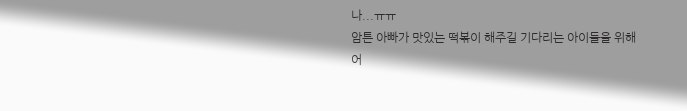나...ㅠㅠ
암튼 아빠가 맛있는 떡볶이 해주길 기다리는 아이들을 위해 어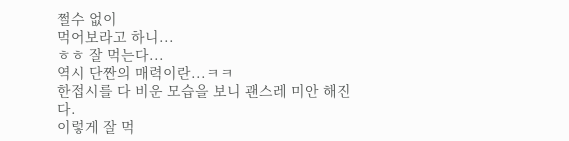쩔수 없이
먹어보라고 하니...
ㅎㅎ 잘 먹는다...
역시 단짠의 매력이란...ㅋㅋ
한접시를 다 비운 모습을 보니 괜스레 미안 해진다.
이렇게 잘 먹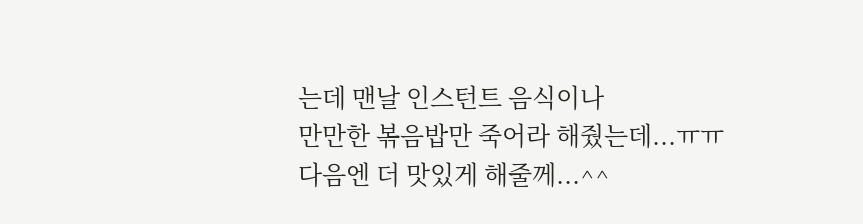는데 맨날 인스턴트 음식이나
만만한 볶음밥만 죽어라 해줬는데...ㅠㅠ
다음엔 더 맛있게 해줄께...^^